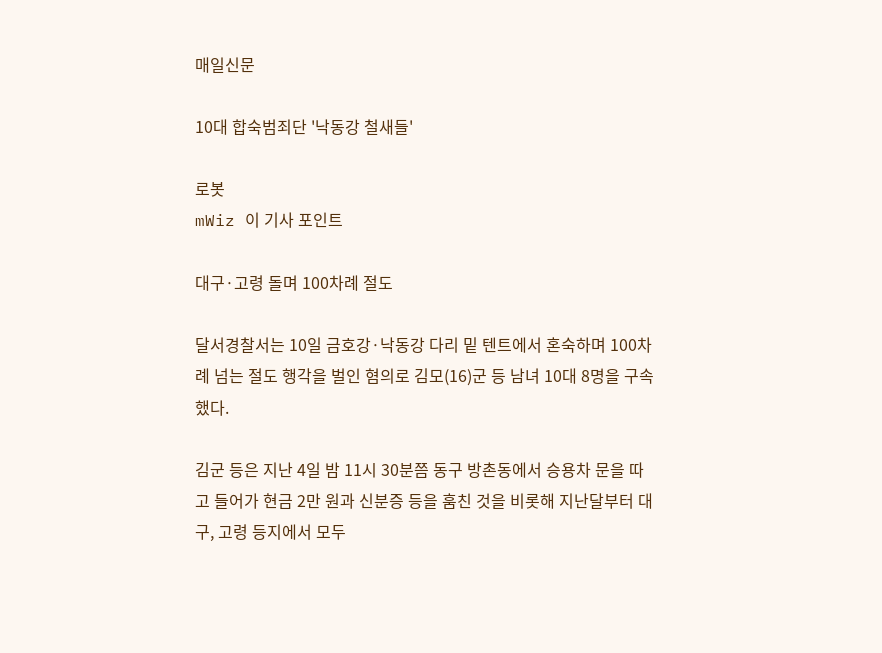매일신문

10대 합숙범죄단 '낙동강 철새들'

로봇
mWiz 이 기사 포인트

대구·고령 돌며 100차례 절도

달서경찰서는 10일 금호강·낙동강 다리 밑 텐트에서 혼숙하며 100차례 넘는 절도 행각을 벌인 혐의로 김모(16)군 등 남녀 10대 8명을 구속했다.

김군 등은 지난 4일 밤 11시 30분쯤 동구 방촌동에서 승용차 문을 따고 들어가 현금 2만 원과 신분증 등을 훔친 것을 비롯해 지난달부터 대구, 고령 등지에서 모두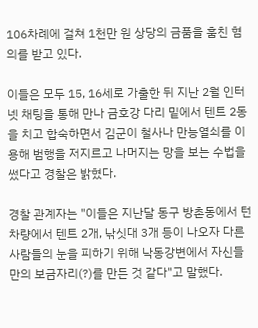106차례에 걸쳐 1천만 원 상당의 금품을 훔친 혐의를 받고 있다.

이들은 모두 15, 16세로 가출한 뒤 지난 2월 인터넷 채팅을 통해 만나 금호강 다리 밑에서 텐트 2동을 치고 합숙하면서 김군이 철사나 만능열쇠를 이용해 범행을 저지르고 나머지는 망을 보는 수법을 썼다고 경찰은 밝혔다.

경찰 관계자는 "이들은 지난달 동구 방촌동에서 턴 차량에서 텐트 2개, 낚싯대 3개 등이 나오자 다른 사람들의 눈을 피하기 위해 낙동강변에서 자신들만의 보금자리(?)를 만든 것 같다"고 말했다.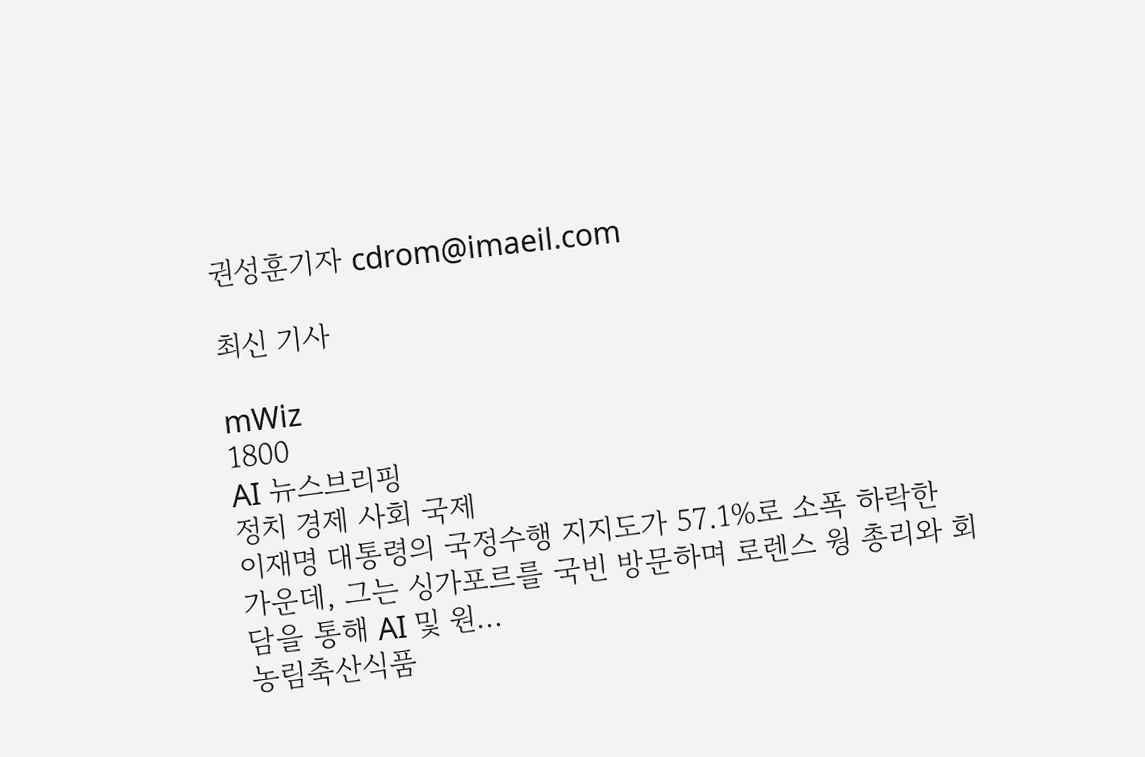권성훈기자 cdrom@imaeil.com

최신 기사

mWiz
1800
AI 뉴스브리핑
정치 경제 사회 국제
이재명 대통령의 국정수행 지지도가 57.1%로 소폭 하락한 가운데, 그는 싱가포르를 국빈 방문하며 로렌스 웡 총리와 회담을 통해 AI 및 원...
농림축산식품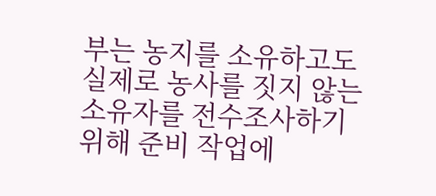부는 농지를 소유하고도 실제로 농사를 짓지 않는 소유자를 전수조사하기 위해 준비 작업에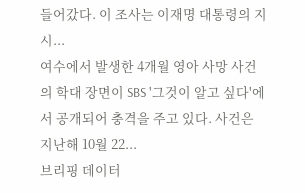들어갔다. 이 조사는 이재명 대통령의 지시...
여수에서 발생한 4개월 영아 사망 사건의 학대 장면이 SBS '그것이 알고 싶다'에서 공개되어 충격을 주고 있다. 사건은 지난해 10월 22...
브리핑 데이터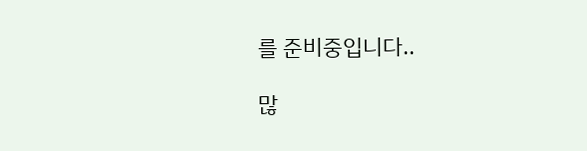를 준비중입니다..

많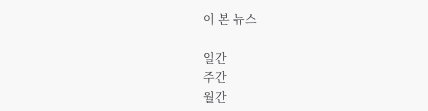이 본 뉴스

일간
주간
월간